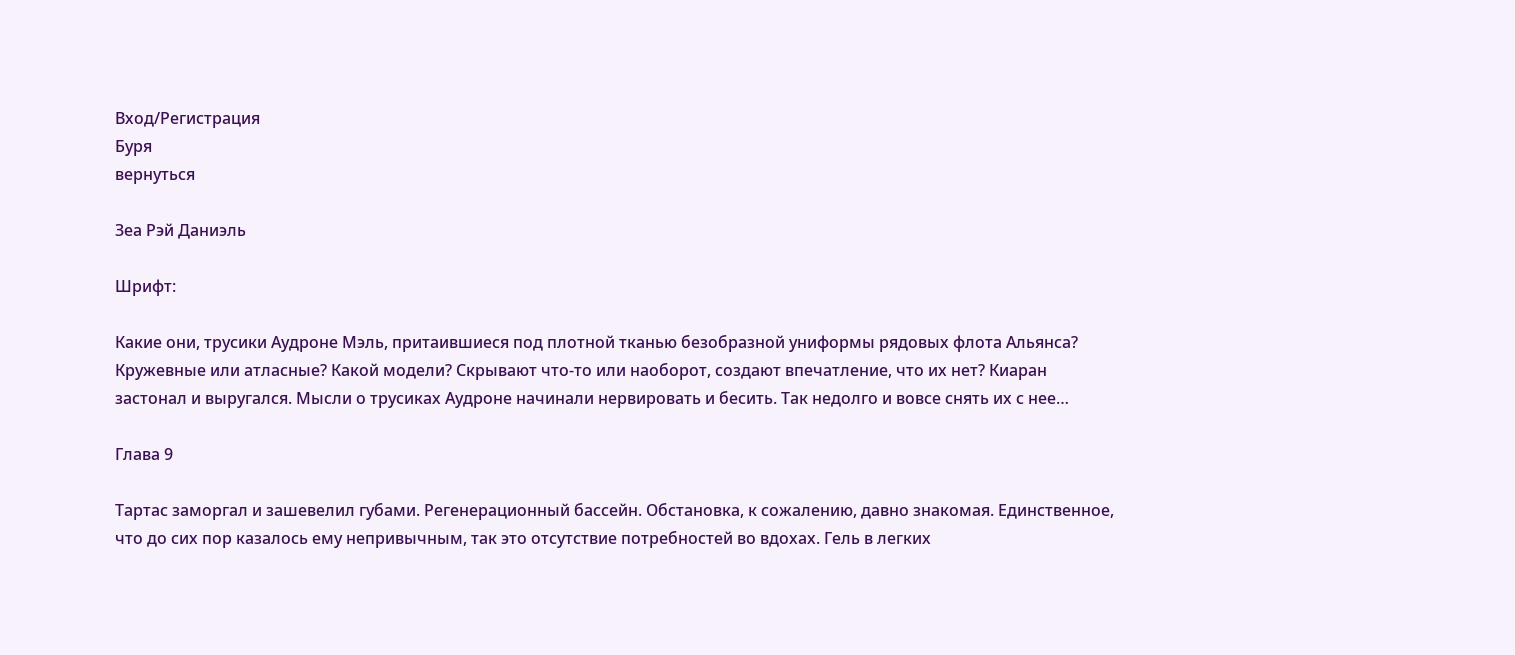Вход/Регистрация
Буря
вернуться

Зеа Рэй Даниэль

Шрифт:

Какие они, трусики Аудроне Мэль, притаившиеся под плотной тканью безобразной униформы рядовых флота Альянса? Кружевные или атласные? Какой модели? Скрывают что-то или наоборот, создают впечатление, что их нет? Киаран застонал и выругался. Мысли о трусиках Аудроне начинали нервировать и бесить. Так недолго и вовсе снять их с нее…

Глава 9

Тартас заморгал и зашевелил губами. Регенерационный бассейн. Обстановка, к сожалению, давно знакомая. Единственное, что до сих пор казалось ему непривычным, так это отсутствие потребностей во вдохах. Гель в легких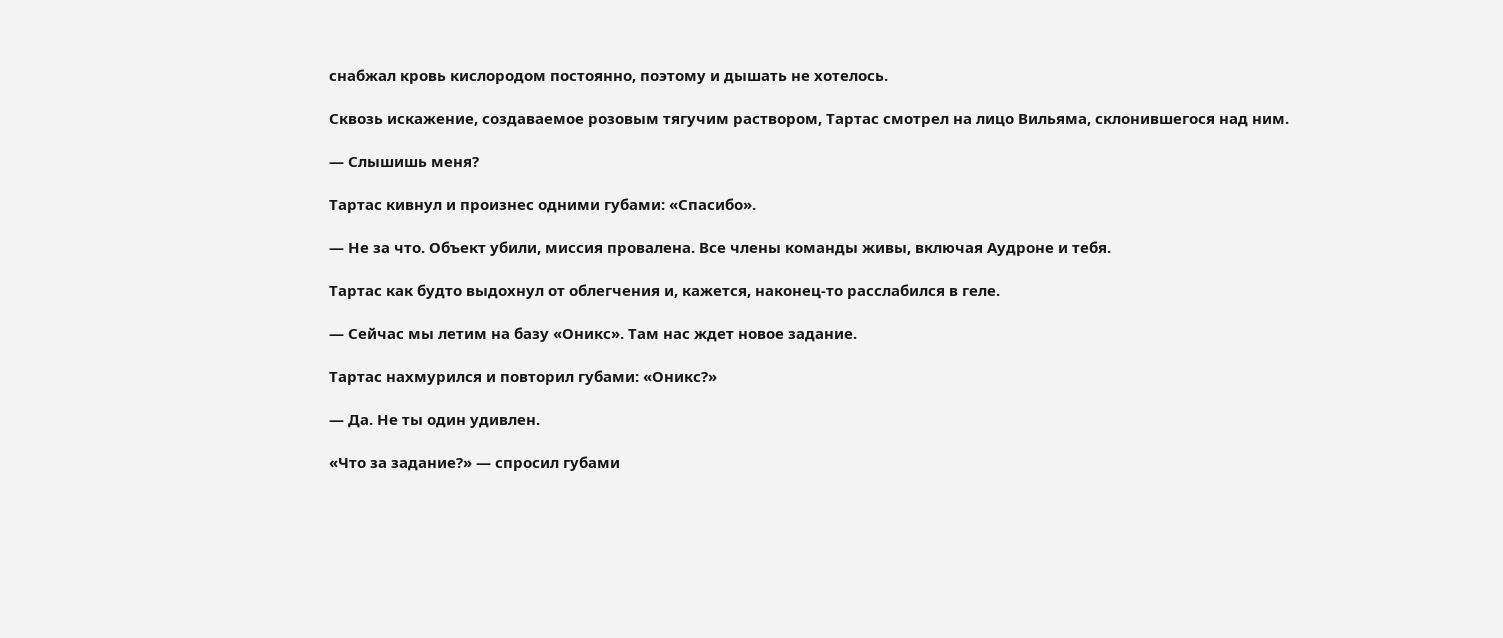снабжал кровь кислородом постоянно, поэтому и дышать не хотелось.

Сквозь искажение, создаваемое розовым тягучим раствором, Тартас смотрел на лицо Вильяма, склонившегося над ним.

— Слышишь меня?

Тартас кивнул и произнес одними губами: «Спасибо».

— Не за что. Объект убили, миссия провалена. Все члены команды живы, включая Аудроне и тебя.

Тартас как будто выдохнул от облегчения и, кажется, наконец-то расслабился в геле.

— Сейчас мы летим на базу «Оникс». Там нас ждет новое задание.

Тартас нахмурился и повторил губами: «Оникс?»

— Да. Не ты один удивлен.

«Что за задание?» — спросил губами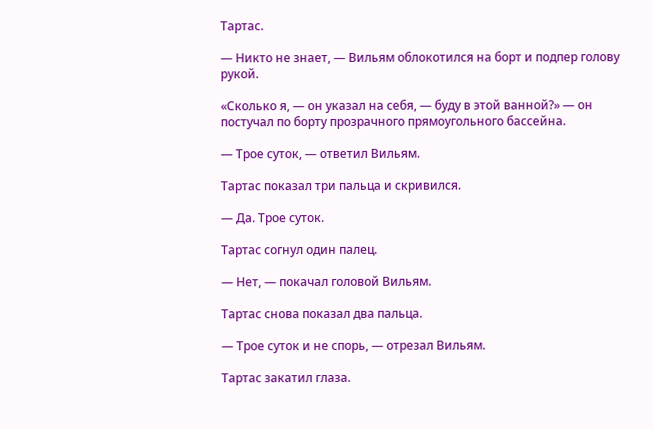Тартас.

— Никто не знает, — Вильям облокотился на борт и подпер голову рукой.

«Сколько я, — он указал на себя, — буду в этой ванной?» — он постучал по борту прозрачного прямоугольного бассейна.

— Трое суток, — ответил Вильям.

Тартас показал три пальца и скривился.

— Да. Трое суток.

Тартас согнул один палец.

— Нет, — покачал головой Вильям.

Тартас снова показал два пальца.

— Трое суток и не спорь, — отрезал Вильям.

Тартас закатил глаза.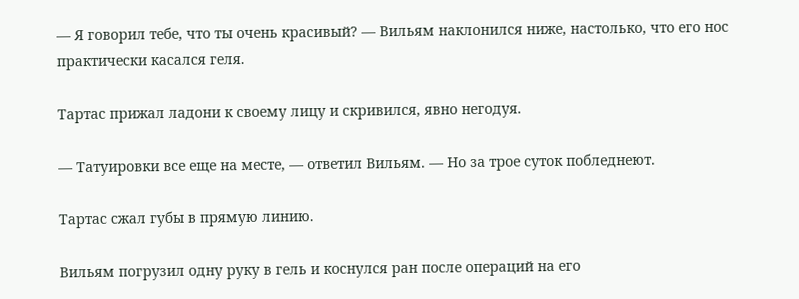— Я говорил тебе, что ты очень красивый? — Вильям наклонился ниже, настолько, что его нос практически касался геля.

Тартас прижал ладони к своему лицу и скривился, явно негодуя.

— Татуировки все еще на месте, — ответил Вильям. — Но за трое суток побледнеют.

Тартас сжал губы в прямую линию.

Вильям погрузил одну руку в гель и коснулся ран после операций на его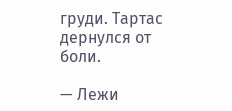груди. Тартас дернулся от боли.

— Лежи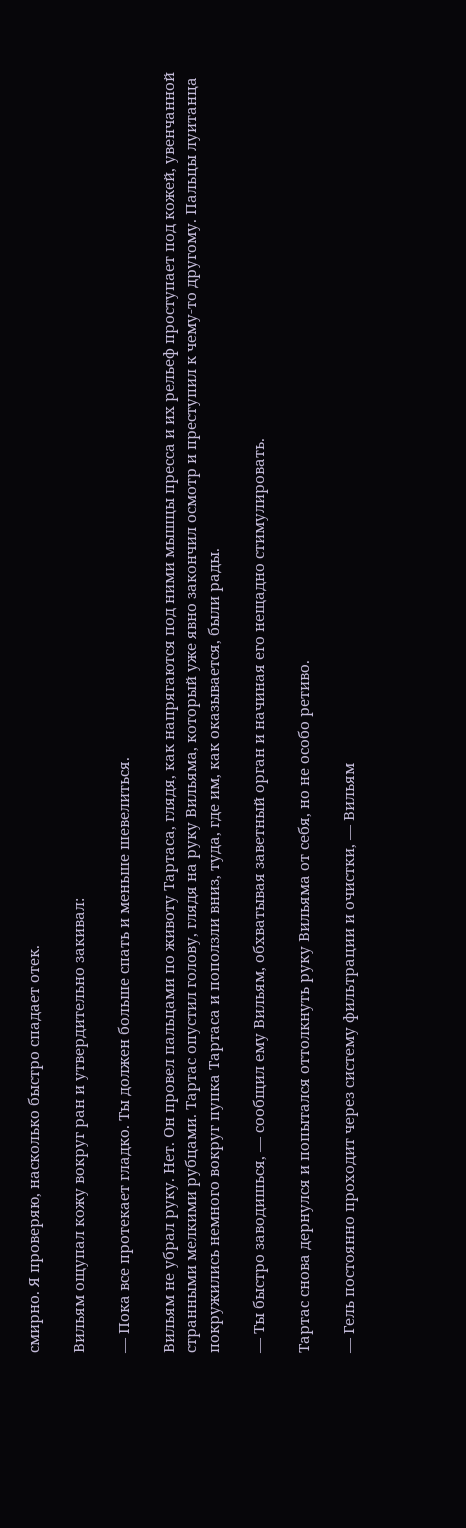смирно. Я проверяю, насколько быстро спадает отек.

Вильям ощупал кожу вокруг ран и утвердительно закивал:

— Пока все протекает гладко. Ты должен больше спать и меньше шевелиться.

Вильям не убрал руку. Нет. Он провел пальцами по животу Тартаса, глядя, как напрягаются под ними мышцы пресса и их рельеф проступает под кожей, увенчанной странными мелкими рубцами. Тартас опустил голову, глядя на руку Вильяма, который уже явно закончил осмотр и преступил к чему-то другому. Пальцы луитанца покружились немного вокруг пупка Тартаса и поползли вниз, туда, где им, как оказывается, были рады.

— Ты быстро заводишься, — сообщил ему Вильям, обхватывая заветный орган и начиная его нещадно стимулировать.

Тартас снова дернулся и попытался оттолкнуть руку Вильяма от себя, но не особо ретиво.

— Гель постоянно проходит через систему фильтрации и очистки, — Вильям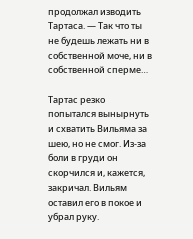продолжал изводить Тартаса. — Так что ты не будешь лежать ни в собственной моче, ни в собственной сперме…

Тартас резко попытался вынырнуть и схватить Вильяма за шею, но не смог. Из-за боли в груди он скорчился и, кажется, закричал. Вильям оставил его в покое и убрал руку.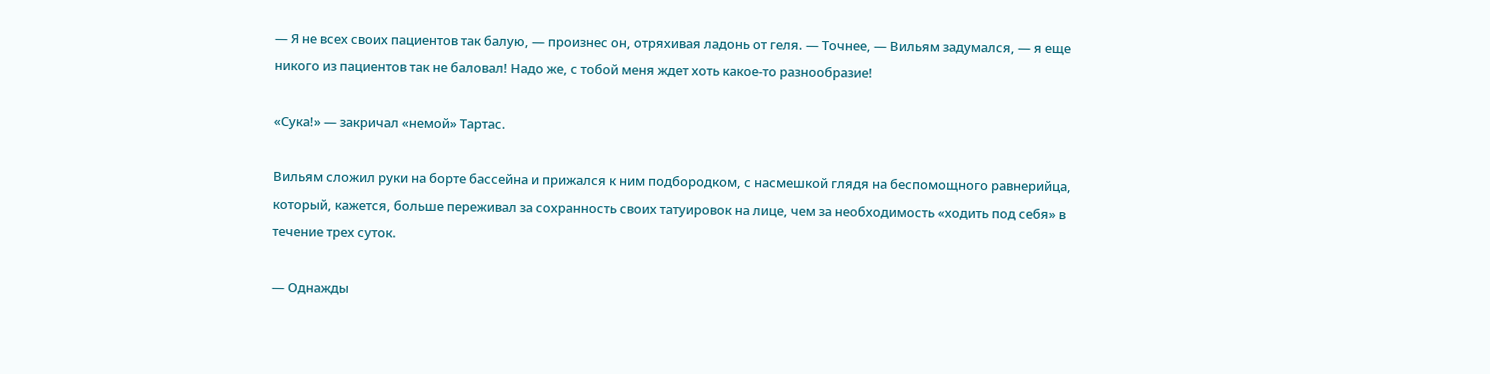— Я не всех своих пациентов так балую, — произнес он, отряхивая ладонь от геля. — Точнее, — Вильям задумался, — я еще никого из пациентов так не баловал! Надо же, с тобой меня ждет хоть какое-то разнообразие!

«Сука!» — закричал «немой» Тартас.

Вильям сложил руки на борте бассейна и прижался к ним подбородком, с насмешкой глядя на беспомощного равнерийца, который, кажется, больше переживал за сохранность своих татуировок на лице, чем за необходимость «ходить под себя» в течение трех суток.

— Однажды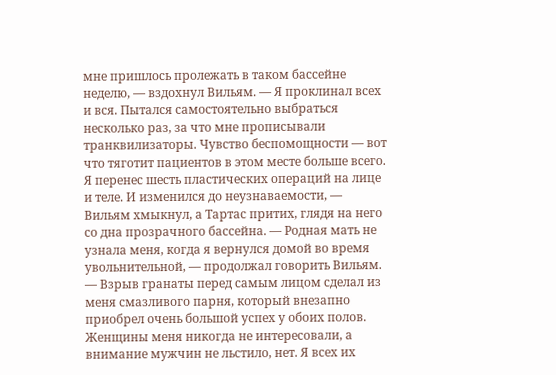мне пришлось пролежать в таком бассейне неделю, — вздохнул Вильям. — Я проклинал всех и вся. Пытался самостоятельно выбраться несколько раз, за что мне прописывали транквилизаторы. Чувство беспомощности — вот что тяготит пациентов в этом месте больше всего. Я перенес шесть пластических операций на лице и теле. И изменился до неузнаваемости, — Вильям хмыкнул, а Тартас притих, глядя на него со дна прозрачного бассейна. — Родная мать не узнала меня, когда я вернулся домой во время увольнительной, — продолжал говорить Вильям. — Взрыв гранаты перед самым лицом сделал из меня смазливого парня, который внезапно приобрел очень большой успех у обоих полов. Женщины меня никогда не интересовали, а внимание мужчин не льстило, нет. Я всех их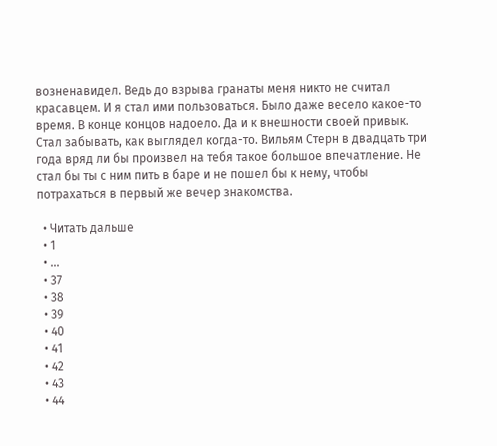возненавидел. Ведь до взрыва гранаты меня никто не считал красавцем. И я стал ими пользоваться. Было даже весело какое-то время. В конце концов надоело. Да и к внешности своей привык. Стал забывать, как выглядел когда-то. Вильям Стерн в двадцать три года вряд ли бы произвел на тебя такое большое впечатление. Не стал бы ты с ним пить в баре и не пошел бы к нему, чтобы потрахаться в первый же вечер знакомства.

  • Читать дальше
  • 1
  • ...
  • 37
  • 38
  • 39
  • 40
  • 41
  • 42
  • 43
  • 44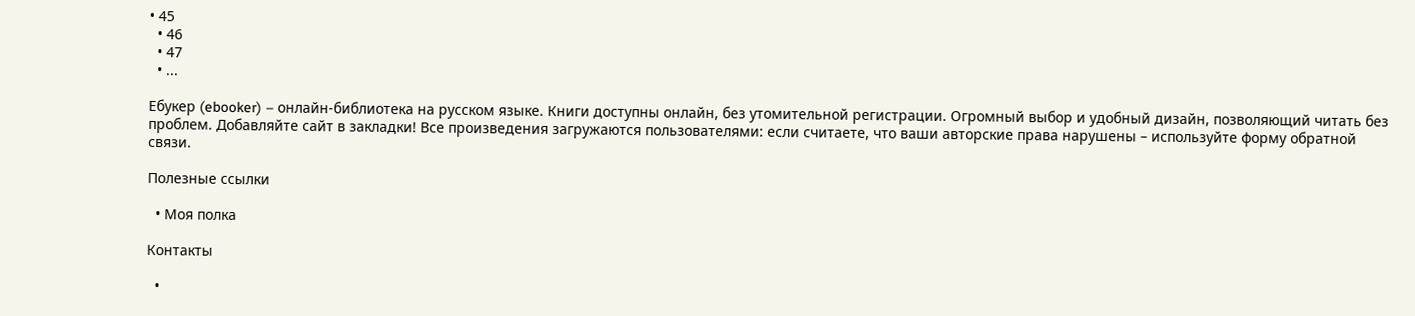• 45
  • 46
  • 47
  • ...

Ебукер (ebooker) – онлайн-библиотека на русском языке. Книги доступны онлайн, без утомительной регистрации. Огромный выбор и удобный дизайн, позволяющий читать без проблем. Добавляйте сайт в закладки! Все произведения загружаются пользователями: если считаете, что ваши авторские права нарушены – используйте форму обратной связи.

Полезные ссылки

  • Моя полка

Контакты

  •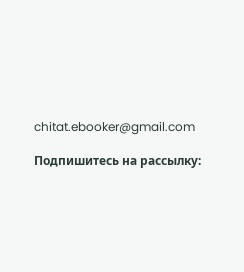chitat.ebooker@gmail.com

Подпишитесь на рассылку: